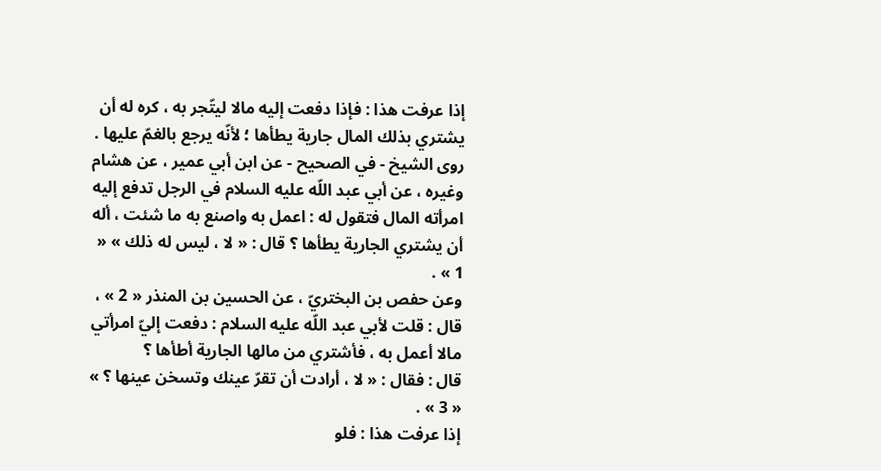إذا عرفت هذا : فإذا دفعت إليه مالا ليتّجر به ، كره له أن يشتري بذلك المال جارية يطأها ؛ لأنّه يرجع بالغمّ عليها .
روى الشيخ - في الصحيح - عن ابن أبي عمير ، عن هشام وغيره ، عن أبي عبد اللّه عليه السلام في الرجل تدفع إليه امرأته المال فتقول له : اعمل به واصنع به ما شئت ، أله أن يشتري الجارية يطأها ؟ قال : « لا ، ليس له ذلك » « 1 » .
وعن حفص بن البختريّ ، عن الحسين بن المنذر « 2 » ، قال : قلت لأبي عبد اللّه عليه السلام : دفعت إليّ امرأتي مالا أعمل به ، فأشتري من مالها الجارية أطأها ؟
قال : فقال : « لا ، أرادت أن تقرّ عينك وتسخن عينها ؟ » « 3 » .
إذا عرفت هذا : فلو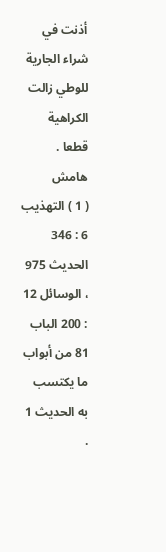أذنت في شراء الجارية للوطي زالت الكراهية قطعا .
هامش
( 1 ) التهذيب 6 : 346 الحديث 975 ، الوسائل 12 : 200 الباب 81 من أبواب ما يكتسب به الحديث 1 .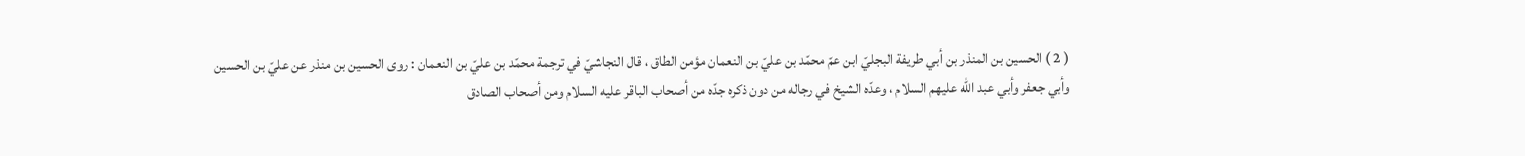( 2 ) الحسين بن المنذر بن أبي طريفة البجليّ ابن عمّ محمّد بن عليّ بن النعمان مؤمن الطاق ، قال النجاشيّ في ترجمة محمّد بن عليّ بن النعمان : روى الحسين بن منذر عن عليّ بن الحسين وأبي جعفر وأبي عبد اللّه عليهم السلام ، وعدّه الشيخ في رجاله من دون ذكره جدّه من أصحاب الباقر عليه السلام ومن أصحاب الصادق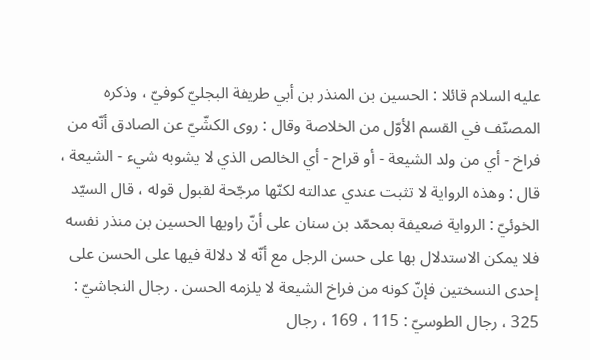عليه السلام قائلا : الحسين بن المنذر بن أبي طريفة البجليّ كوفيّ ، وذكره المصنّف في القسم الأوّل من الخلاصة وقال : روى الكشّيّ عن الصادق أنّه من فراخ - أي من ولد الشيعة - أو قراح - أي الخالص الذي لا يشوبه شيء - الشيعة ، قال : وهذه الرواية لا تثبت عندي عدالته لكنّها مرجّحة لقبول قوله ، قال السيّد الخوئيّ : الرواية ضعيفة بمحمّد بن سنان على أنّ راويها الحسين بن منذر نفسه فلا يمكن الاستدلال بها على حسن الرجل مع أنّه لا دلالة فيها على الحسن على إحدى النسختين فإنّ كونه من فراخ الشيعة لا يلزمه الحسن . رجال النجاشيّ : 325 ، رجال الطوسيّ : 115 ، 169 ، رجال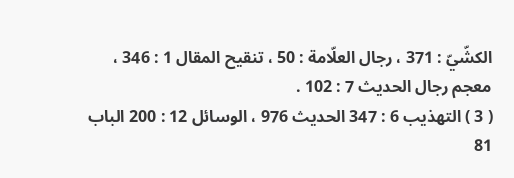الكشّيّ : 371 ، رجال العلّامة : 50 ، تنقيح المقال 1 : 346 ، معجم رجال الحديث 7 : 102 .
( 3 ) التهذيب 6 : 347 الحديث 976 ، الوسائل 12 : 200 الباب 81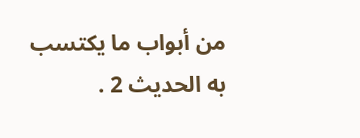من أبواب ما يكتسب به الحديث 2 .